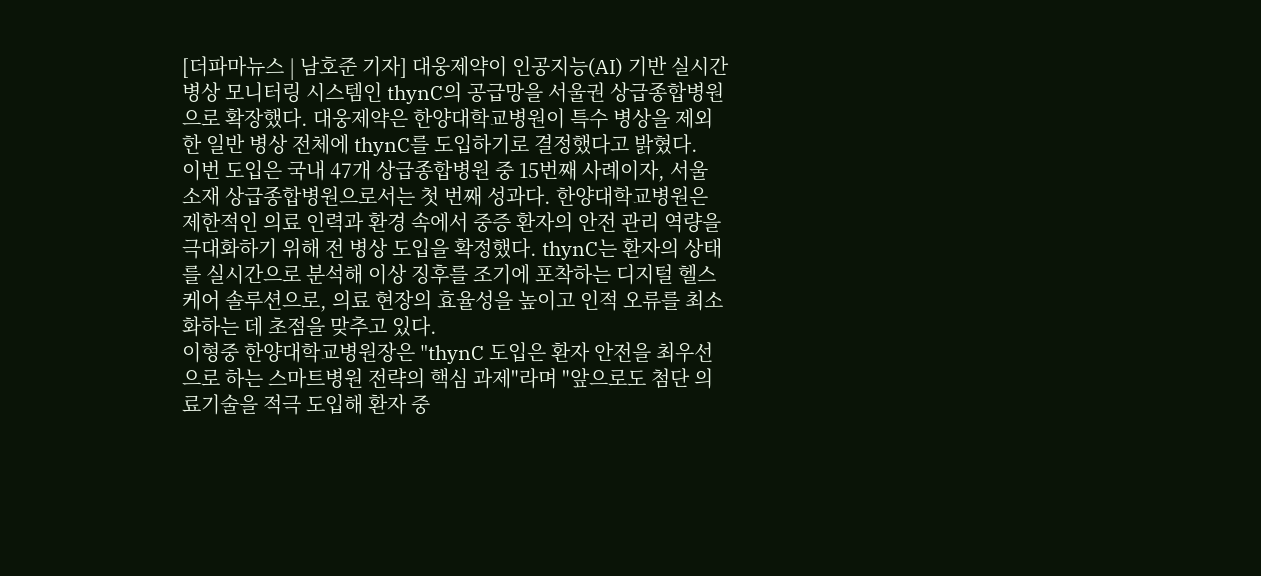[더파마뉴스 | 남호준 기자] 대웅제약이 인공지능(AI) 기반 실시간 병상 모니터링 시스템인 thynC의 공급망을 서울권 상급종합병원으로 확장했다. 대웅제약은 한양대학교병원이 특수 병상을 제외한 일반 병상 전체에 thynC를 도입하기로 결정했다고 밝혔다.
이번 도입은 국내 47개 상급종합병원 중 15번째 사례이자, 서울 소재 상급종합병원으로서는 첫 번째 성과다. 한양대학교병원은 제한적인 의료 인력과 환경 속에서 중증 환자의 안전 관리 역량을 극대화하기 위해 전 병상 도입을 확정했다. thynC는 환자의 상태를 실시간으로 분석해 이상 징후를 조기에 포착하는 디지털 헬스케어 솔루션으로, 의료 현장의 효율성을 높이고 인적 오류를 최소화하는 데 초점을 맞추고 있다.
이형중 한양대학교병원장은 "thynC 도입은 환자 안전을 최우선으로 하는 스마트병원 전략의 핵심 과제"라며 "앞으로도 첨단 의료기술을 적극 도입해 환자 중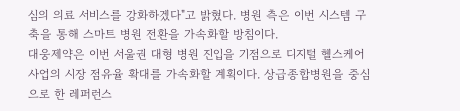심의 의료 서비스를 강화하겠다"고 밝혔다. 병원 측은 이번 시스템 구축을 통해 스마트 병원 전환을 가속화할 방침이다.
대웅제약은 이번 서울권 대형 병원 진입을 기점으로 디지털 헬스케어 사업의 시장 점유율 확대를 가속화할 계획이다. 상급종합병원을 중심으로 한 레퍼런스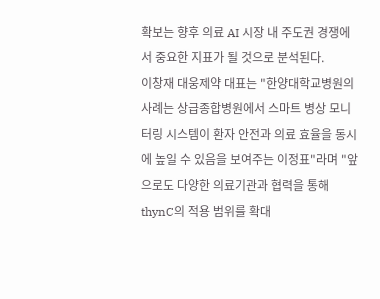확보는 향후 의료 AI 시장 내 주도권 경쟁에서 중요한 지표가 될 것으로 분석된다.
이창재 대웅제약 대표는 "한양대학교병원의 사례는 상급종합병원에서 스마트 병상 모니터링 시스템이 환자 안전과 의료 효율을 동시에 높일 수 있음을 보여주는 이정표"라며 "앞으로도 다양한 의료기관과 협력을 통해 thynC의 적용 범위를 확대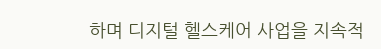하며 디지털 헬스케어 사업을 지속적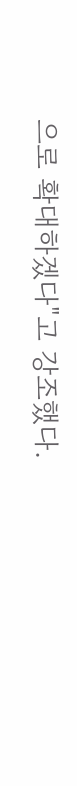으로 확대하겠다"고 강조했다.